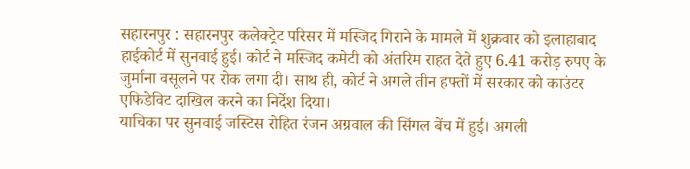सहारनपुर : सहारनपुर कलेक्ट्रेट परिसर में मस्जिद गिराने के मामले में शुक्रवार को इलाहाबाद हाईकोर्ट में सुनवाई हुई। कोर्ट ने मस्जिद कमेटी को अंतरिम राहत देते हुए 6.41 करोड़ रुपए के जुर्माना वसूलने पर रोक लगा दी। साथ ही, कोर्ट ने अगले तीन हफ्तों में सरकार को काउंटर एफिडेविट दाखिल करने का निर्देश दिया।
याचिका पर सुनवाई जस्टिस रोहित रंजन अग्रवाल की सिंगल बेंच में हुई। अगली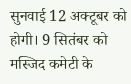सुनवाई 12 अक्टूबर को होगी। 9 सितंबर को मस्जिद कमेटी के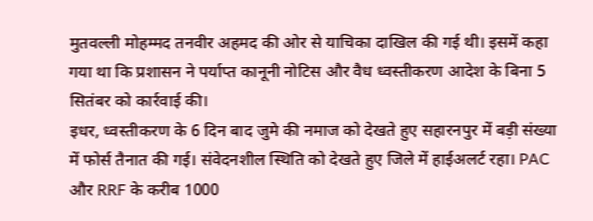मुतवल्ली मोहम्मद तनवीर अहमद की ओर से याचिका दाखिल की गई थी। इसमें कहा गया था कि प्रशासन ने पर्याप्त कानूनी नोटिस और वैध ध्वस्तीकरण आदेश के बिना 5 सितंबर को कार्रवाई की।
इधर, ध्वस्तीकरण के 6 दिन बाद जुमे की नमाज को देखते हुए सहारनपुर में बड़ी संख्या में फोर्स तैनात की गई। संवेदनशील स्थिति को देखते हुए जिले में हाईअलर्ट रहा। PAC और RRF के करीब 1000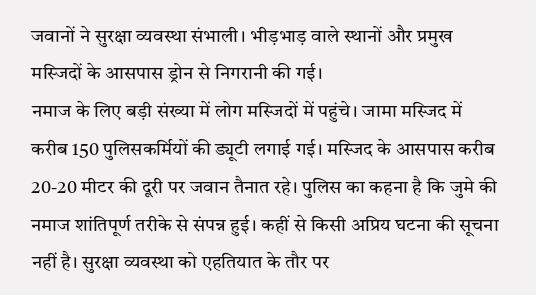जवानों ने सुरक्षा व्यवस्था संभाली। भीड़भाड़ वाले स्थानों और प्रमुख मस्जिदों के आसपास ड्रोन से निगरानी की गई।
नमाज के लिए बड़ी संख्या में लोग मस्जिदों में पहुंचे। जामा मस्जिद में करीब 150 पुलिसकर्मियों की ड्यूटी लगाई गई। मस्जिद के आसपास करीब 20-20 मीटर की दूरी पर जवान तैनात रहे। पुलिस का कहना है कि जुमे की नमाज शांतिपूर्ण तरीके से संपन्न हुई। कहीं से किसी अप्रिय घटना की सूचना नहीं है। सुरक्षा व्यवस्था को एहतियात के तौर पर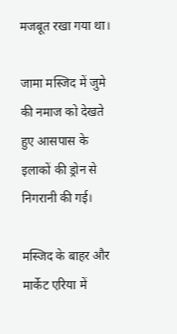मजबूत रखा गया था।

जामा मस्जिद में जुमे की नमाज को देखते हुए आसपास के इलाकों की ड्रोन से निगरानी की गई।

मस्जिद के बाहर और मार्केट एरिया में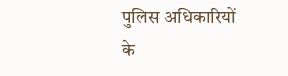पुलिस अधिकारियों के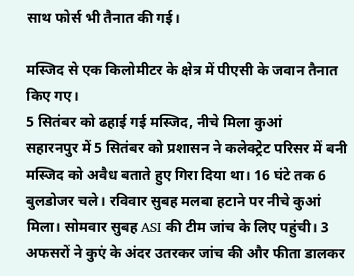साथ फोर्स भी तैनात की गई।

मस्जिद से एक किलोमीटर के क्षेत्र में पीएसी के जवान तैनात किए गए।
5 सितंबर को ढहाई गई मस्जिद, नीचे मिला कुआं
सहारनपुर में 5 सितंबर को प्रशासन ने कलेक्ट्रेट परिसर में बनी मस्जिद को अवैध बताते हुए गिरा दिया था। 16 घंटे तक 6 बुलडोजर चले। रविवार सुबह मलबा हटाने पर नीचे कुआं मिला। सोमवार सुबह ASI की टीम जांच के लिए पहुंची। 3 अफसरों ने कुएं के अंदर उतरकर जांच की और फीता डालकर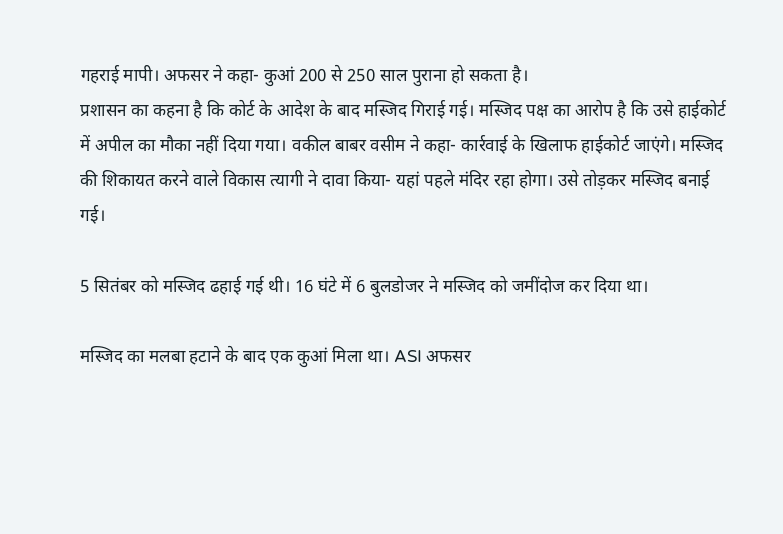गहराई मापी। अफसर ने कहा- कुआं 200 से 250 साल पुराना हो सकता है।
प्रशासन का कहना है कि कोर्ट के आदेश के बाद मस्जिद गिराई गई। मस्जिद पक्ष का आरोप है कि उसे हाईकोर्ट में अपील का मौका नहीं दिया गया। वकील बाबर वसीम ने कहा- कार्रवाई के खिलाफ हाईकोर्ट जाएंगे। मस्जिद की शिकायत करने वाले विकास त्यागी ने दावा किया- यहां पहले मंदिर रहा होगा। उसे तोड़कर मस्जिद बनाई गई।

5 सितंबर को मस्जिद ढहाई गई थी। 16 घंटे में 6 बुलडोजर ने मस्जिद को जमींदोज कर दिया था।

मस्जिद का मलबा हटाने के बाद एक कुआं मिला था। ASI अफसर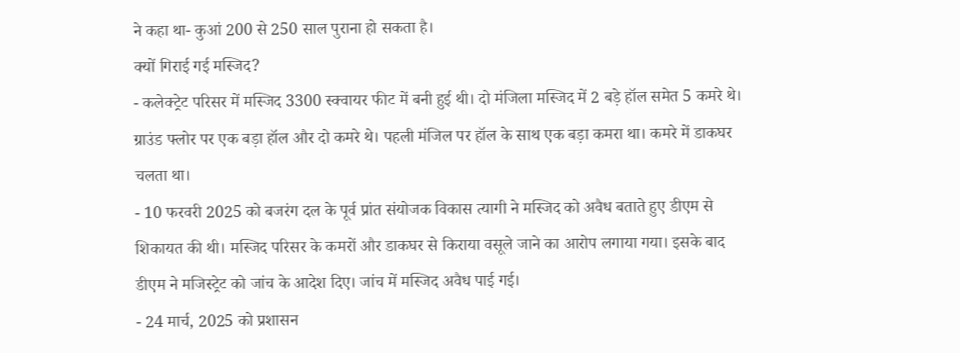ने कहा था- कुआं 200 से 250 साल पुराना हो सकता है।
क्यों गिराई गई मस्जिद?
- कलेक्ट्रेट परिसर में मस्जिद 3300 स्क्वायर फीट में बनी हुई थी। दो मंजिला मस्जिद में 2 बड़े हॉल समेत 5 कमरे थे। ग्राउंड फ्लोर पर एक बड़ा हॉल और दो कमरे थे। पहली मंजिल पर हॉल के साथ एक बड़ा कमरा था। कमरे में डाकघर चलता था।
- 10 फरवरी 2025 को बजरंग दल के पूर्व प्रांत संयोजक विकास त्यागी ने मस्जिद को अवैध बताते हुए डीएम से शिकायत की थी। मस्जिद परिसर के कमरों और डाकघर से किराया वसूले जाने का आरोप लगाया गया। इसके बाद डीएम ने मजिस्ट्रेट को जांच के आदेश दिए। जांच में मस्जिद अवैध पाई गई।
- 24 मार्च, 2025 को प्रशासन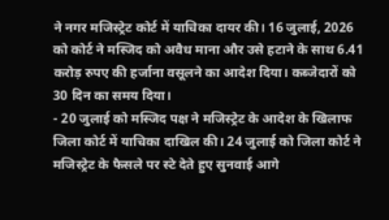ने नगर मजिस्ट्रेट कोर्ट में याचिका दायर की। 16 जुलाई, 2026 को कोर्ट ने मस्जिद को अवैध माना और उसे हटाने के साथ 6.41 करोड़ रुपए की हर्जाना वसूलने का आदेश दिया। कब्जेदारों को 30 दिन का समय दिया।
- 20 जुलाई को मस्जिद पक्ष ने मजिस्ट्रेट के आदेश के खिलाफ जिला कोर्ट में याचिका दाखिल की। 24 जुलाई को जिला कोर्ट ने मजिस्ट्रेट के फैसले पर स्टे देते हुए सुनवाई आगे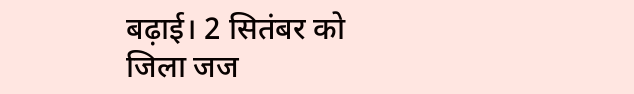बढ़ाई। 2 सितंबर को जिला जज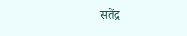सतेंद्र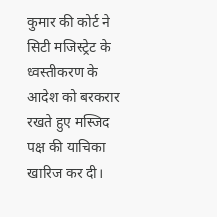कुमार की कोर्ट ने सिटी मजिस्ट्रेट के ध्वस्तीकरण के आदेश को बरकरार रखते हुए मस्जिद पक्ष की याचिका खारिज कर दी।